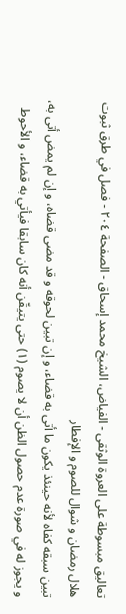تعاليق مبسوطة على العروة الوثقى - الفياض، الشيخ محمد إسحاق - الصفحة ٢٠٤ - فصل في طرق ثبوت هلال رمضان و شوال للصوم و الإفطار
تبين سبقه كفاه لأنه حينئذ يكون ما أتى به قضاء، و إن تبين لحوقه و قد مضى قضاه، و إن لم يمض أتى به، و يجوز له في صورة عدم حصول الظن أن لا يصوم (١) حتى يتيقّن أنه كان سابقا فيأتي به قضاء، و الأحوط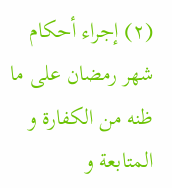(٢) إجراء أحكام شهر رمضان على ما ظنه من الكفارة و المتابعة و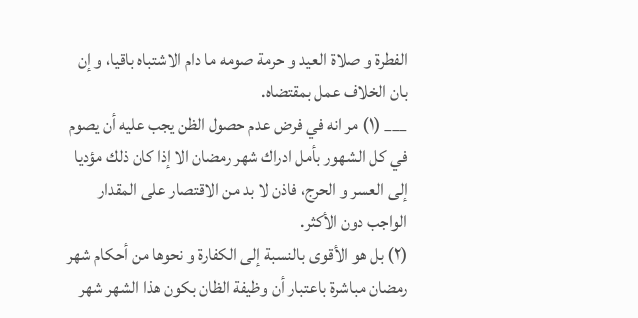الفطرة و صلاة العيد و حرمة صومه ما دام الاشتباه باقيا، و إن بان الخلاف عمل بمقتضاه.
___ (١) مر انه في فرض عدم حصول الظن يجب عليه أن يصوم في كل الشهور بأمل ادراك شهر رمضان الا إذا كان ذلك مؤديا إلى العسر و الحرج، فاذن لا بد من الاقتصار على المقدار الواجب دون الأكثر.
(٢) بل هو الأقوى بالنسبة إلى الكفارة و نحوها من أحكام شهر رمضان مباشرة باعتبار أن وظيفة الظان بكون هذا الشهر شهر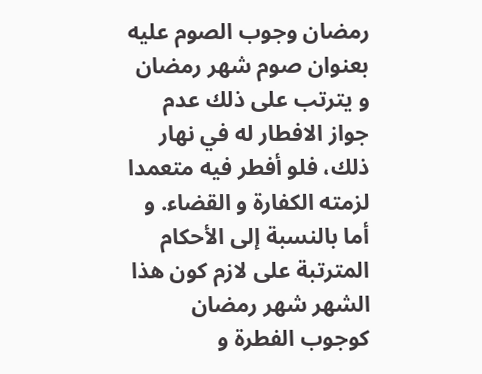رمضان وجوب الصوم عليه بعنوان صوم شهر رمضان و يترتب على ذلك عدم جواز الافطار له في نهار ذلك، فلو أفطر فيه متعمدا لزمته الكفارة و القضاء. و أما بالنسبة إلى الأحكام المترتبة على لازم كون هذا الشهر شهر رمضان كوجوب الفطرة و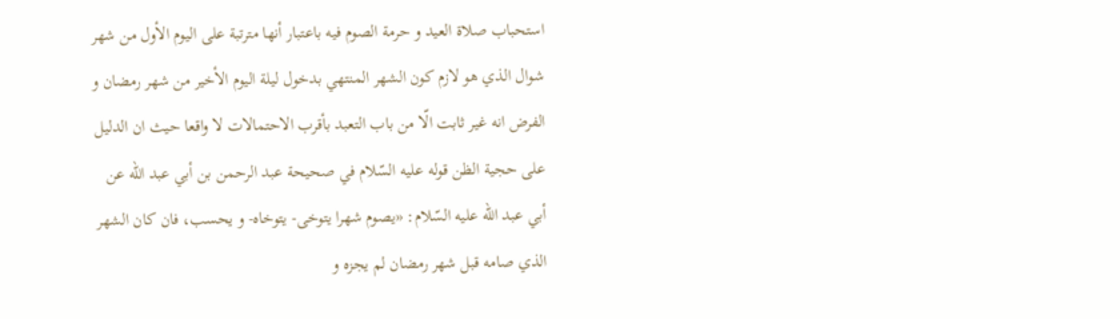استحباب صلاة العيد و حرمة الصوم فيه باعتبار أنها مترتبة على اليوم الأول من شهر شوال الذي هو لازم كون الشهر المنتهي بدخول ليلة اليوم الأخير من شهر رمضان و الفرض انه غير ثابت الّا من باب التعبد بأقرب الاحتمالات لا واقعا حيث ان الدليل على حجية الظن قوله عليه السّلام في صحيحة عبد الرحمن بن أبي عبد اللّه عن أبي عبد اللّه عليه السّلام: «يصوم شهرا يتوخى- يتوخاه- و يحسب، فان كان الشهر الذي صامه قبل شهر رمضان لم يجزه و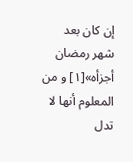إن كان بعد شهر رمضان أجزأه»[١] و من المعلوم أنها لا تدل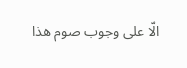الّا على وجوب صوم هذا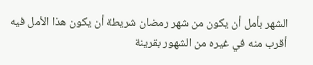الشهر بأمل أن يكون من شهر رمضان شريطة أن يكون هذا الأمل فيه أقرب منه في غيره من الشهور بقرينة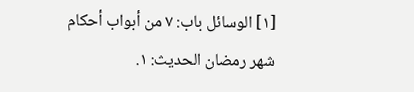[١] الوسائل باب: ٧ من أبواب أحكام شهر رمضان الحديث: ١.